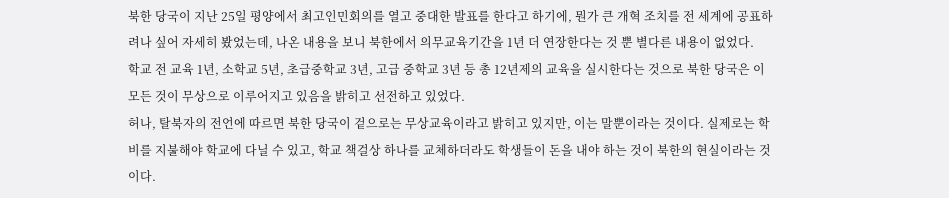북한 당국이 지난 25일 평양에서 최고인민회의를 열고 중대한 발표를 한다고 하기에, 뭔가 큰 개혁 조치를 전 세계에 공표하려나 싶어 자세히 봤었는데, 나온 내용을 보니 북한에서 의무교육기간을 1년 더 연장한다는 것 뿐 별다른 내용이 없었다.
학교 전 교육 1년, 소학교 5년, 초급중학교 3년, 고급 중학교 3년 등 총 12년제의 교육을 실시한다는 것으로 북한 당국은 이 모든 것이 무상으로 이루어지고 있음을 밝히고 선전하고 있었다.
허나, 탈북자의 전언에 따르면 북한 당국이 겉으로는 무상교육이라고 밝히고 있지만, 이는 말뿐이라는 것이다. 실제로는 학비를 지불해야 학교에 다닐 수 있고, 학교 책걸상 하나를 교체하더라도 학생들이 돈을 내야 하는 것이 북한의 현실이라는 것이다.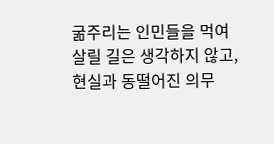굶주리는 인민들을 먹여 살릴 길은 생각하지 않고, 현실과 동떨어진 의무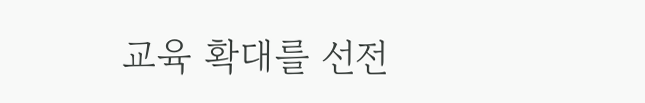교육 확대를 선전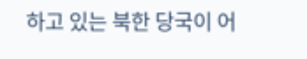하고 있는 북한 당국이 어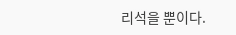리석을 뿐이다.